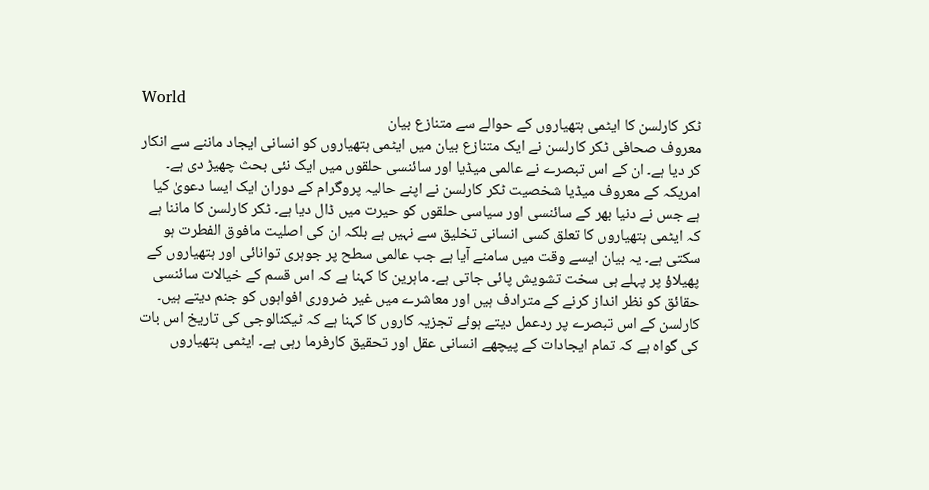World
ٹکر کارلسن کا ایٹمی ہتھیاروں کے حوالے سے متنازع بیان
معروف صحافی ٹکر کارلسن نے ایک متنازع بیان میں ایٹمی ہتھیاروں کو انسانی ایجاد ماننے سے انکار کر دیا ہے۔ ان کے اس تبصرے نے عالمی میڈیا اور سائنسی حلقوں میں ایک نئی بحث چھیڑ دی ہے۔
امریکہ کے معروف میڈیا شخصیت ٹکر کارلسن نے اپنے حالیہ پروگرام کے دوران ایک ایسا دعویٰ کیا ہے جس نے دنیا بھر کے سائنسی اور سیاسی حلقوں کو حیرت میں ڈال دیا ہے۔ ٹکر کارلسن کا ماننا ہے کہ ایٹمی ہتھیاروں کا تعلق کسی انسانی تخلیق سے نہیں ہے بلکہ ان کی اصلیت مافوق الفطرت ہو سکتی ہے۔ یہ بیان ایسے وقت میں سامنے آیا ہے جب عالمی سطح پر جوہری توانائی اور ہتھیاروں کے پھیلاؤ پر پہلے ہی سخت تشویش پائی جاتی ہے۔ ماہرین کا کہنا ہے کہ اس قسم کے خیالات سائنسی حقائق کو نظر انداز کرنے کے مترادف ہیں اور معاشرے میں غیر ضروری افواہوں کو جنم دیتے ہیں۔
کارلسن کے اس تبصرے پر ردعمل دیتے ہوئے تجزیہ کاروں کا کہنا ہے کہ ٹیکنالوجی کی تاریخ اس بات کی گواہ ہے کہ تمام ایجادات کے پیچھے انسانی عقل اور تحقیق کارفرما رہی ہے۔ ایٹمی ہتھیاروں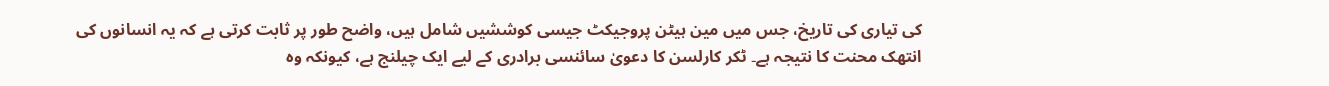کی تیاری کی تاریخ، جس میں مین ہیٹن پروجیکٹ جیسی کوششیں شامل ہیں، واضح طور پر ثابت کرتی ہے کہ یہ انسانوں کی انتھک محنت کا نتیجہ ہے۔ ٹکر کارلسن کا دعویٰ سائنسی برادری کے لیے ایک چیلنج ہے، کیونکہ وہ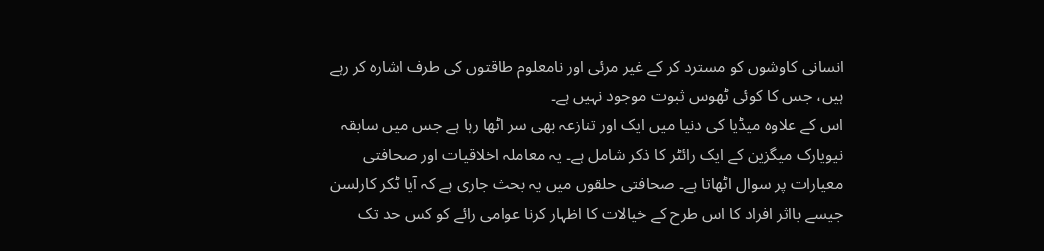انسانی کاوشوں کو مسترد کر کے غیر مرئی اور نامعلوم طاقتوں کی طرف اشارہ کر رہے ہیں، جس کا کوئی ٹھوس ثبوت موجود نہیں ہے۔
اس کے علاوہ میڈیا کی دنیا میں ایک اور تنازعہ بھی سر اٹھا رہا ہے جس میں سابقہ نیویارک میگزین کے ایک رائٹر کا ذکر شامل ہے۔ یہ معاملہ اخلاقیات اور صحافتی معیارات پر سوال اٹھاتا ہے۔ صحافتی حلقوں میں یہ بحث جاری ہے کہ آیا ٹکر کارلسن جیسے بااثر افراد کا اس طرح کے خیالات کا اظہار کرنا عوامی رائے کو کس حد تک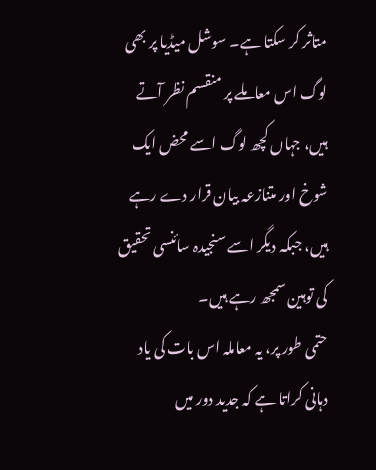متاثر کر سکتا ہے۔ سوشل میڈیا پر بھی لوگ اس معاملے پر منقسم نظر آتے ہیں، جہاں کچھ لوگ اسے محض ایک شوخ اور متنازعہ بیان قرار دے رہے ہیں، جبکہ دیگر اسے سنجیدہ سائنسی تحقیق کی توہین سمجھ رہے ہیں۔
حتمی طور پر، یہ معاملہ اس بات کی یاد دہانی کراتا ہے کہ جدید دور میں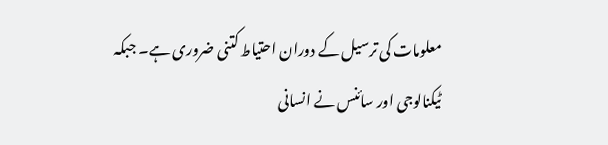معلومات کی ترسیل کے دوران احتیاط کتنی ضروری ہے۔ جبکہ ٹیکنالوجی اور سائنس نے انسانی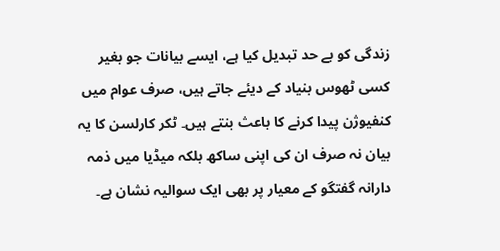زندگی کو بے حد تبدیل کیا ہے، ایسے بیانات جو بغیر کسی ٹھوس بنیاد کے دیئے جاتے ہیں، صرف عوام میں کنفیوژن پیدا کرنے کا باعث بنتے ہیں۔ ٹکر کارلسن کا یہ بیان نہ صرف ان کی اپنی ساکھ بلکہ میڈیا میں ذمہ دارانہ گفتگو کے معیار پر بھی ایک سوالیہ نشان ہے۔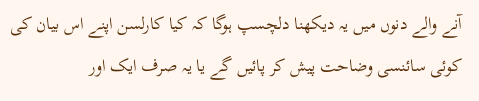آنے والے دنوں میں یہ دیکھنا دلچسپ ہوگا کہ کیا کارلسن اپنے اس بیان کی کوئی سائنسی وضاحت پیش کر پائیں گے یا یہ صرف ایک اور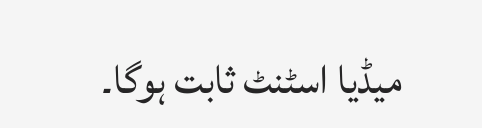میڈیا اسٹنٹ ثابت ہوگا۔